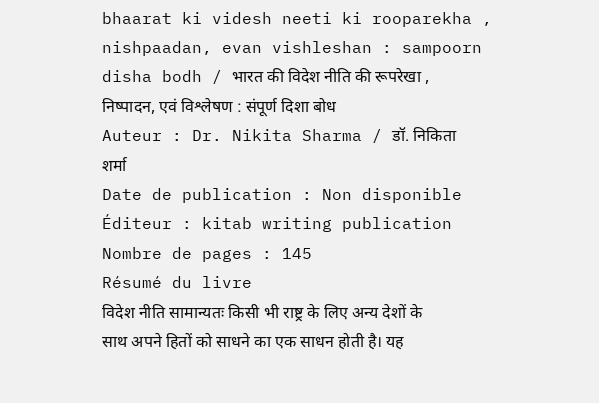bhaarat ki videsh neeti ki rooparekha , nishpaadan, evan vishleshan : sampoorn disha bodh / भारत की विदेश नीति की रूपरेखा , निष्पादन, एवं विश्लेषण : संपूर्ण दिशा बोध
Auteur : Dr. Nikita Sharma / डॉ. निकिता शर्मा
Date de publication : Non disponible
Éditeur : kitab writing publication
Nombre de pages : 145
Résumé du livre
विदेश नीति सामान्यतः किसी भी राष्ट्र के लिए अन्य देशों के साथ अपने हितों को साधने का एक साधन होती है। यह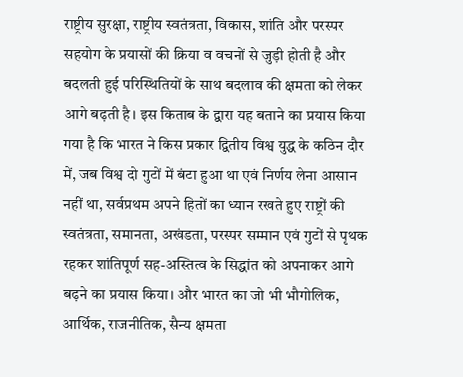राष्ट्रीय सुरक्षा, राष्ट्रीय स्वतंत्रता, विकास, शांति और परस्पर सहयोग के प्रयासों की क्रिया व वचनों से जुड़ी होती है और बदलती हुई परिस्थितियों के साथ बदलाव की क्षमता को लेकर आगे बढ़ती है। इस किताब के द्वारा यह बताने का प्रयास किया गया है कि भारत ने किस प्रकार द्वितीय विश्व युद्ध के कठिन दौर में, जब विश्व दो गुटों में बंटा हुआ था एवं निर्णय लेना आसान नहीं था, सर्वप्रथम अपने हितों का ध्यान रखते हुए राष्ट्रों की स्वतंत्रता, समानता, अखंडता, परस्पर सम्मान एवं गुटों से पृथक रहकर शांतिपूर्ण सह-अस्तित्व के सिद्धांत को अपनाकर आगे बढ़ने का प्रयास किया। और भारत का जो भी भौगोलिक, आर्थिक, राजनीतिक, सैन्य क्षमता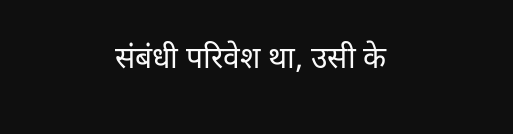संबंधी परिवेश था, उसी के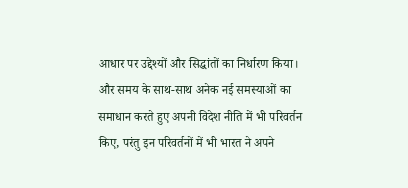आधार पर उद्देश्यों और सिद्धांतों का निर्धारण किया। और समय के साथ-साथ अनेक नई समस्याओं का समाधान करते हुए अपनी विदेश नीति में भी परिवर्तन किए, परंतु इन परिवर्तनों में भी भारत ने अपने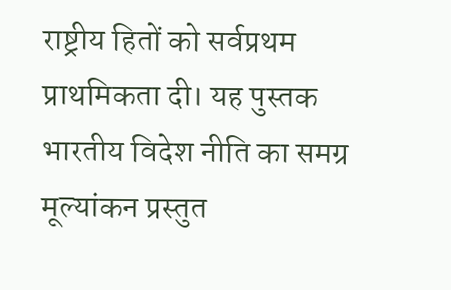राष्ट्रीय हितों को सर्वप्रथम प्राथमिकता दी। यह पुस्तक भारतीय विदेश नीति का समग्र मूल्यांकन प्रस्तुत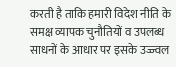करती है ताकि हमारी विदेश नीति के समक्ष व्यापक चुनौतियों व उपलब्ध साधनों के आधार पर इसके उज्ज्वल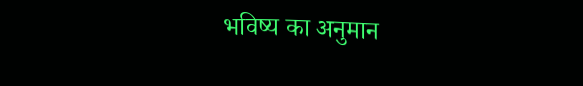भविष्य का अनुमान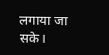लगाया जा सके।